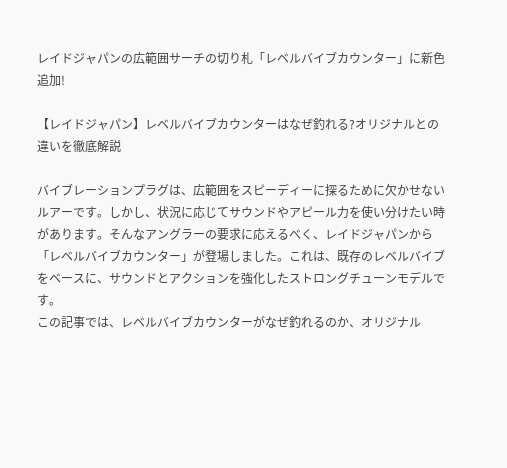レイドジャパンの広範囲サーチの切り札「レベルバイブカウンター」に新色追加!

【レイドジャパン】レベルバイブカウンターはなぜ釣れる?オリジナルとの違いを徹底解説

バイブレーションプラグは、広範囲をスピーディーに探るために欠かせないルアーです。しかし、状況に応じてサウンドやアピール力を使い分けたい時があります。そんなアングラーの要求に応えるべく、レイドジャパンから「レベルバイブカウンター」が登場しました。これは、既存のレベルバイブをベースに、サウンドとアクションを強化したストロングチューンモデルです。
この記事では、レベルバイブカウンターがなぜ釣れるのか、オリジナル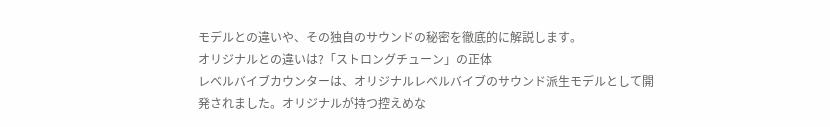モデルとの違いや、その独自のサウンドの秘密を徹底的に解説します。
オリジナルとの違いは?「ストロングチューン」の正体
レベルバイブカウンターは、オリジナルレベルバイブのサウンド派生モデルとして開発されました。オリジナルが持つ控えめな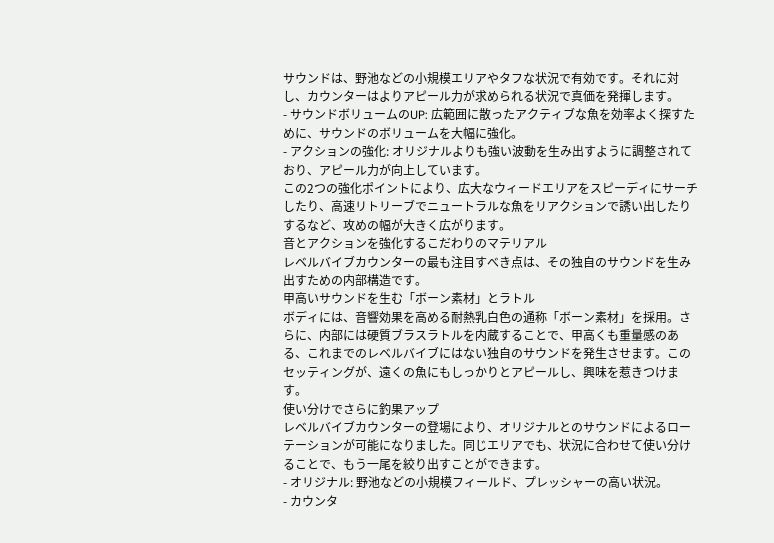サウンドは、野池などの小規模エリアやタフな状況で有効です。それに対し、カウンターはよりアピール力が求められる状況で真価を発揮します。
- サウンドボリュームのUP: 広範囲に散ったアクティブな魚を効率よく探すために、サウンドのボリュームを大幅に強化。
- アクションの強化: オリジナルよりも強い波動を生み出すように調整されており、アピール力が向上しています。
この2つの強化ポイントにより、広大なウィードエリアをスピーディにサーチしたり、高速リトリーブでニュートラルな魚をリアクションで誘い出したりするなど、攻めの幅が大きく広がります。
音とアクションを強化するこだわりのマテリアル
レベルバイブカウンターの最も注目すべき点は、その独自のサウンドを生み出すための内部構造です。
甲高いサウンドを生む「ボーン素材」とラトル
ボディには、音響効果を高める耐熱乳白色の通称「ボーン素材」を採用。さらに、内部には硬質ブラスラトルを内蔵することで、甲高くも重量感のある、これまでのレベルバイブにはない独自のサウンドを発生させます。このセッティングが、遠くの魚にもしっかりとアピールし、興味を惹きつけます。
使い分けでさらに釣果アップ
レベルバイブカウンターの登場により、オリジナルとのサウンドによるローテーションが可能になりました。同じエリアでも、状況に合わせて使い分けることで、もう一尾を絞り出すことができます。
- オリジナル: 野池などの小規模フィールド、プレッシャーの高い状況。
- カウンタ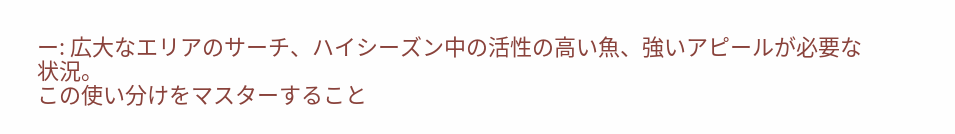ー: 広大なエリアのサーチ、ハイシーズン中の活性の高い魚、強いアピールが必要な状況。
この使い分けをマスターすること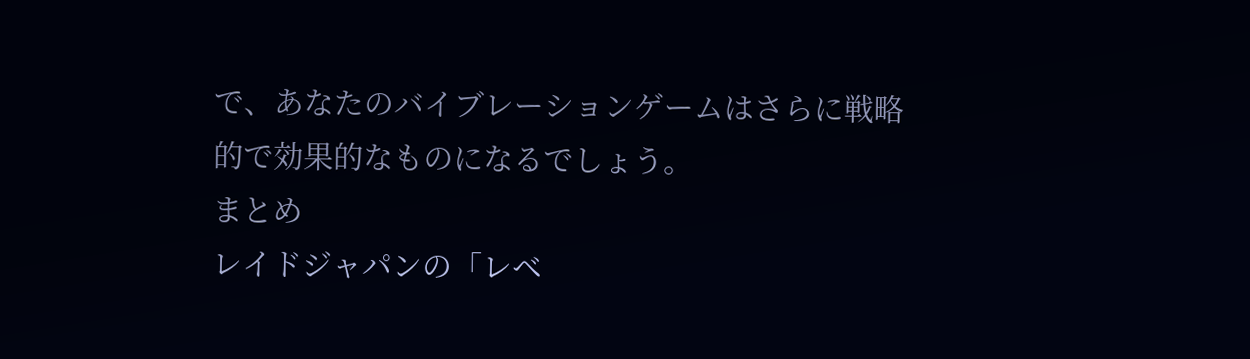で、あなたのバイブレーションゲームはさらに戦略的で効果的なものになるでしょう。
まとめ
レイドジャパンの「レベ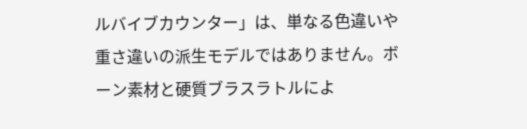ルバイブカウンター」は、単なる色違いや重さ違いの派生モデルではありません。ボーン素材と硬質ブラスラトルによ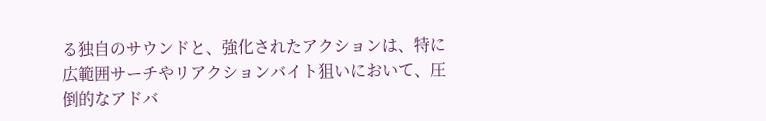る独自のサウンドと、強化されたアクションは、特に広範囲サーチやリアクションバイト狙いにおいて、圧倒的なアドバ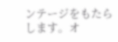ンテージをもたらします。オ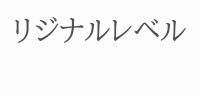リジナルレベル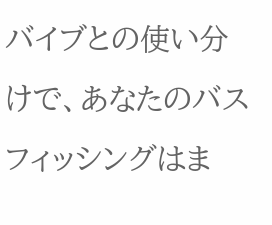バイブとの使い分けで、あなたのバスフィッシングはま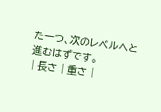た一つ、次のレベルへと進むはずです。
| 長さ | 重さ |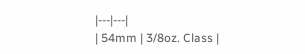|---|---|
| 54mm | 3/8oz. Class |